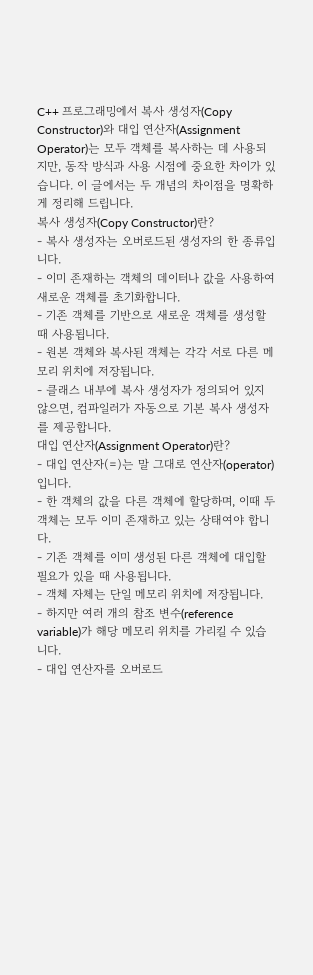C++ 프로그래밍에서 복사 생성자(Copy Constructor)와 대입 연산자(Assignment Operator)는 모두 객체를 복사하는 데 사용되지만, 동작 방식과 사용 시점에 중요한 차이가 있습니다. 이 글에서는 두 개념의 차이점을 명확하게 정리해 드립니다.
복사 생성자(Copy Constructor)란?
- 복사 생성자는 오버로드된 생성자의 한 종류입니다.
- 이미 존재하는 객체의 데이터나 값을 사용하여 새로운 객체를 초기화합니다.
- 기존 객체를 기반으로 새로운 객체를 생성할 때 사용됩니다.
- 원본 객체와 복사된 객체는 각각 서로 다른 메모리 위치에 저장됩니다.
- 클래스 내부에 복사 생성자가 정의되어 있지 않으면, 컴파일러가 자동으로 기본 복사 생성자를 제공합니다.
대입 연산자(Assignment Operator)란?
- 대입 연산자(=)는 말 그대로 연산자(operator)입니다.
- 한 객체의 값을 다른 객체에 할당하며, 이때 두 객체는 모두 이미 존재하고 있는 상태여야 합니다.
- 기존 객체를 이미 생성된 다른 객체에 대입할 필요가 있을 때 사용됩니다.
- 객체 자체는 단일 메모리 위치에 저장됩니다.
- 하지만 여러 개의 참조 변수(reference variable)가 해당 메모리 위치를 가리킬 수 있습니다.
- 대입 연산자를 오버로드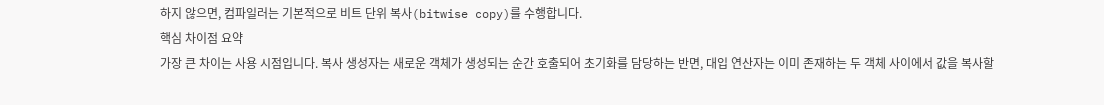하지 않으면, 컴파일러는 기본적으로 비트 단위 복사(bitwise copy)를 수행합니다.
핵심 차이점 요약
가장 큰 차이는 사용 시점입니다. 복사 생성자는 새로운 객체가 생성되는 순간 호출되어 초기화를 담당하는 반면, 대입 연산자는 이미 존재하는 두 객체 사이에서 값을 복사할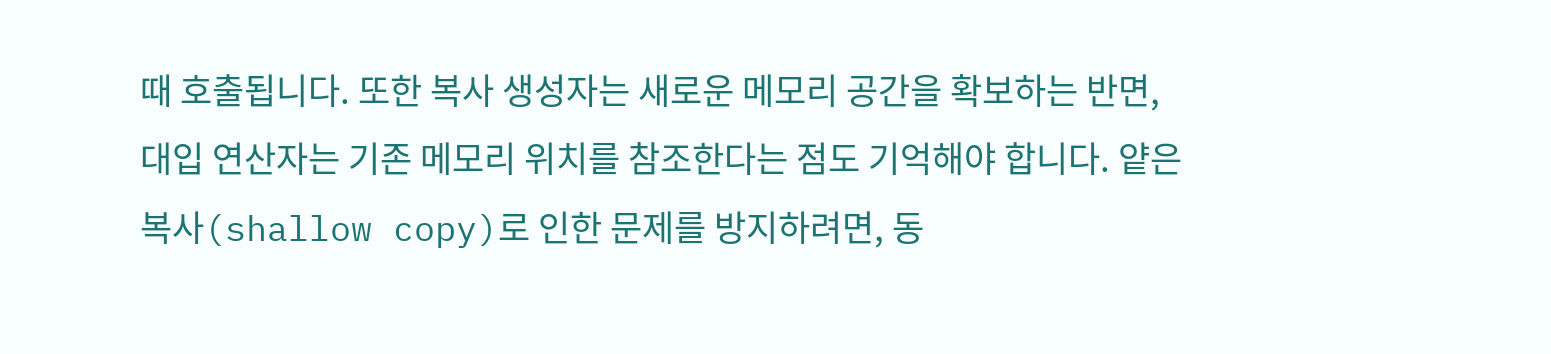때 호출됩니다. 또한 복사 생성자는 새로운 메모리 공간을 확보하는 반면, 대입 연산자는 기존 메모리 위치를 참조한다는 점도 기억해야 합니다. 얕은 복사(shallow copy)로 인한 문제를 방지하려면, 동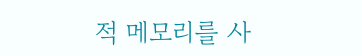적 메모리를 사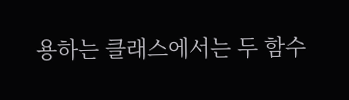용하는 클래스에서는 두 함수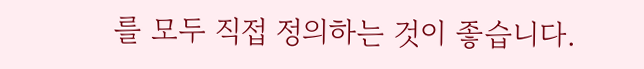를 모두 직접 정의하는 것이 좋습니다.